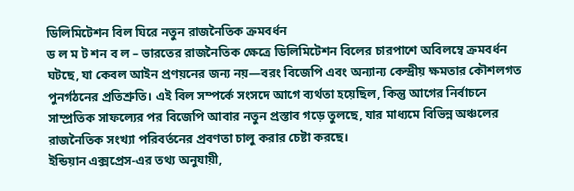ডিলিমিটেশন বিল ঘিরে নতুন রাজনৈতিক ক্রমবর্ধন
ড ল ম ট শন ব ল – ভারতের রাজনৈতিক ক্ষেত্রে ডিলিমিটেশন বিলের চারপাশে অবিলম্বে ক্রমবর্ধন ঘটছে, যা কেবল আইন প্রণয়নের জন্য নয়—বরং বিজেপি এবং অন্যান্য কেন্দ্রীয় ক্ষমতার কৌশলগত পুনর্গঠনের প্রতিশ্রুতি। এই বিল সম্পর্কে সংসদে আগে ব্যর্থতা হয়েছিল, কিন্তু আগের নির্বাচনে সাম্প্রতিক সাফল্যের পর বিজেপি আবার নতুন প্রস্তাব গড়ে তুলছে, যার মাধ্যমে বিভিন্ন অঞ্চলের রাজনৈতিক সংখ্যা পরিবর্তনের প্রবণতা চালু করার চেষ্টা করছে।
ইন্ডিয়ান এক্সপ্রেস-এর তথ্য অনুযায়ী,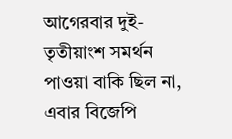আগেরবার দুই-তৃতীয়াংশ সমর্থন পাওয়া বাকি ছিল না, এবার বিজেপি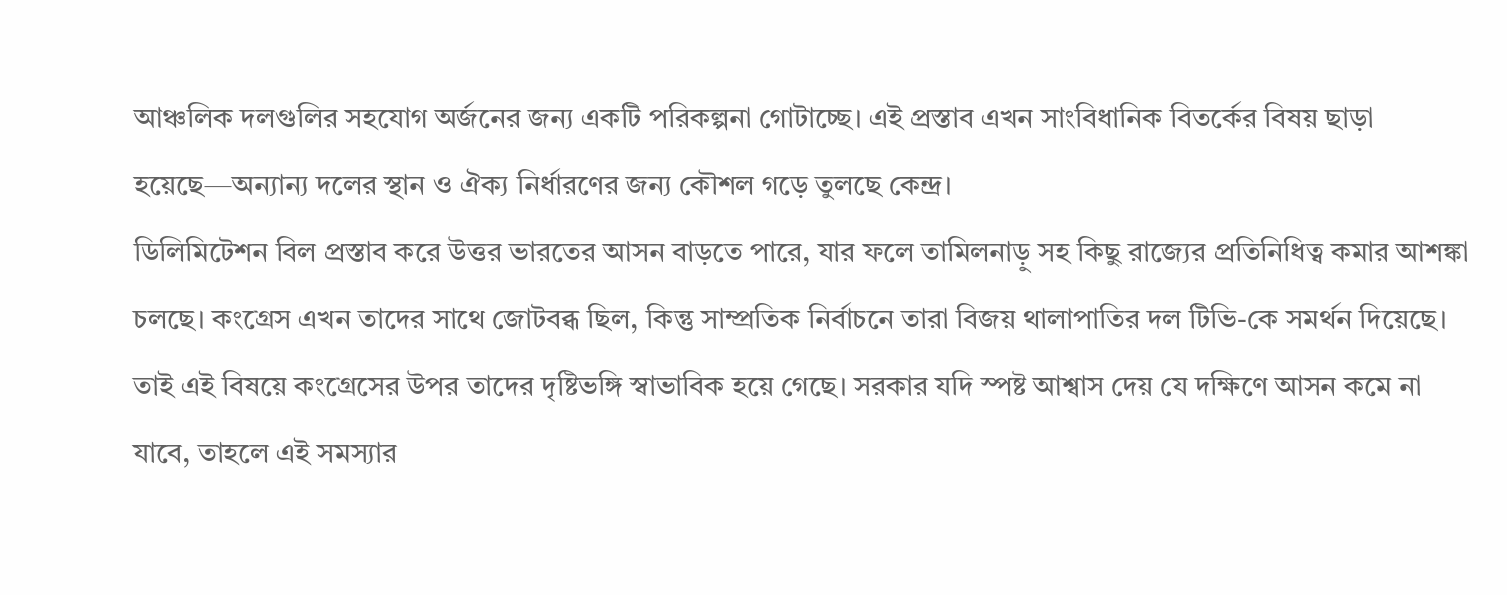আঞ্চলিক দলগুলির সহযোগ অর্জনের জন্য একটি পরিকল্পনা গোটাচ্ছে। এই প্রস্তাব এখন সাংবিধানিক বিতর্কের বিষয় ছাড়া হয়েছে—অন্যান্য দলের স্থান ও ঐক্য নির্ধারণের জন্য কৌশল গড়ে তুলছে কেন্দ্র।
ডিলিমিটেশন বিল প্রস্তাব করে উত্তর ভারতের আসন বাড়তে পারে, যার ফলে তামিলনাড়ু সহ কিছু রাজ্যের প্রতিনিধিত্ব কমার আশঙ্কা চলছে। কংগ্রেস এখন তাদের সাথে জোটবব্ধ ছিল, কিন্তু সাম্প্রতিক নির্বাচনে তারা বিজয় থালাপাতির দল টিভি-কে সমর্থন দিয়েছে। তাই এই বিষয়ে কংগ্রেসের উপর তাদের দৃষ্টিভঙ্গি স্বাভাবিক হয়ে গেছে। সরকার যদি স্পষ্ট আশ্বাস দেয় যে দক্ষিণে আসন কমে না যাবে, তাহলে এই সমস্যার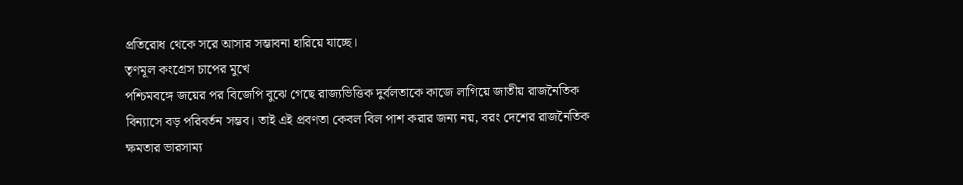প্রতিরোধ থেকে সরে আসার সম্ভাবনা হারিয়ে যাচ্ছে।
তৃণমূল কংগ্রেস চাপের মুখে
পশ্চিমবঙ্গে জয়ের পর বিজেপি বুঝে গেছে রাজ্যভিত্তিক দুর্বলতাকে কাজে লাগিয়ে জাতীয় রাজনৈতিক বিন্যাসে বড় পরিবর্তন সম্ভব। তাই এই প্রবণতা কেবল বিল পাশ করার জন্য নয়, বরং দেশের রাজনৈতিক ক্ষমতার ভারসাম্য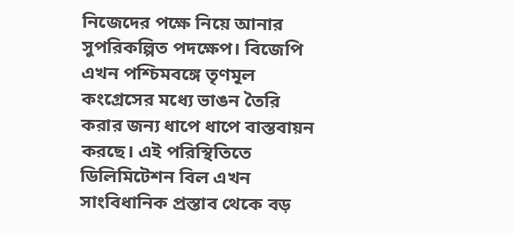নিজেদের পক্ষে নিয়ে আনার সুপরিকল্পিত পদক্ষেপ। বিজেপি এখন পশ্চিমবঙ্গে তৃণমূল কংগ্রেসের মধ্যে ভাঙন তৈরি করার জন্য ধাপে ধাপে বাস্তবায়ন করছে। এই পরিস্থিতিতে ডিলিমিটেশন বিল এখন সাংবিধানিক প্রস্তাব থেকে বড়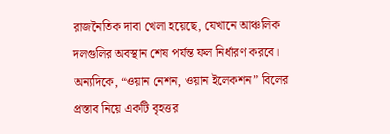রাজনৈতিক দাবা খেলা হয়েছে, যেখানে আঞ্চলিক দলগুলির অবস্থান শেষ পর্যন্ত ফল নির্ধারণ করবে।
অন্যদিকে, “ওয়ান নেশন, ওয়ান ইলেকশন” বিলের প্রস্তাব নিয়ে একটি বৃহত্তর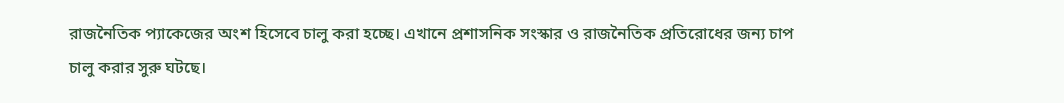রাজনৈতিক প্যাকেজের অংশ হিসেবে চালু করা হচ্ছে। এখানে প্রশাসনিক সংস্কার ও রাজনৈতিক প্রতিরোধের জন্য চাপ চালু করার সুরু ঘটছে।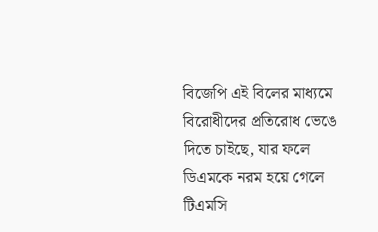বিজেপি এই বিলের মাধ্যমে বিরোধীদের প্রতিরোধ ভেঙে দিতে চাইছে, যার ফলে ডিএমকে নরম হয়ে গেলে টিএমসি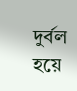দুর্বল হয়ে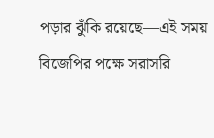পড়ার ঝুঁকি রয়েছে—এই সময় বিজেপির পক্ষে সরাসরি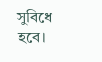সুবিধে হবে।